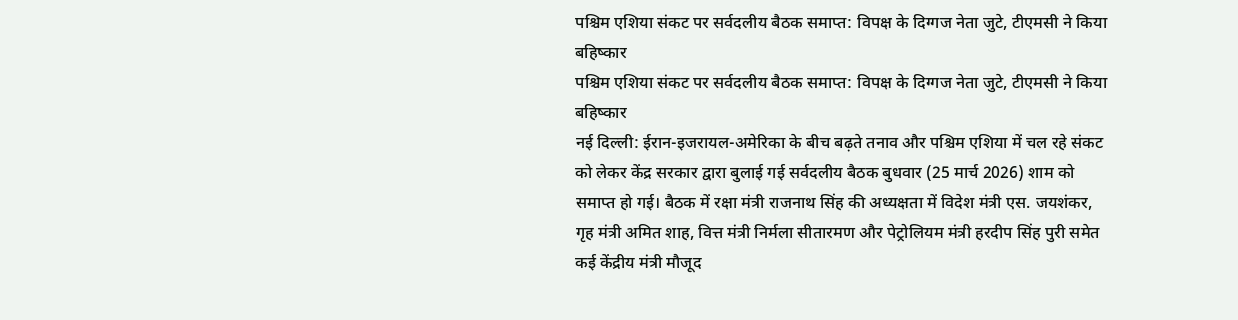पश्चिम एशिया संकट पर सर्वदलीय बैठक समाप्त: विपक्ष के दिग्गज नेता जुटे, टीएमसी ने किया बहिष्कार
पश्चिम एशिया संकट पर सर्वदलीय बैठक समाप्त: विपक्ष के दिग्गज नेता जुटे, टीएमसी ने किया बहिष्कार
नई दिल्ली: ईरान-इजरायल-अमेरिका के बीच बढ़ते तनाव और पश्चिम एशिया में चल रहे संकट को लेकर केंद्र सरकार द्वारा बुलाई गई सर्वदलीय बैठक बुधवार (25 मार्च 2026) शाम को समाप्त हो गई। बैठक में रक्षा मंत्री राजनाथ सिंह की अध्यक्षता में विदेश मंत्री एस. जयशंकर, गृह मंत्री अमित शाह, वित्त मंत्री निर्मला सीतारमण और पेट्रोलियम मंत्री हरदीप सिंह पुरी समेत कई केंद्रीय मंत्री मौजूद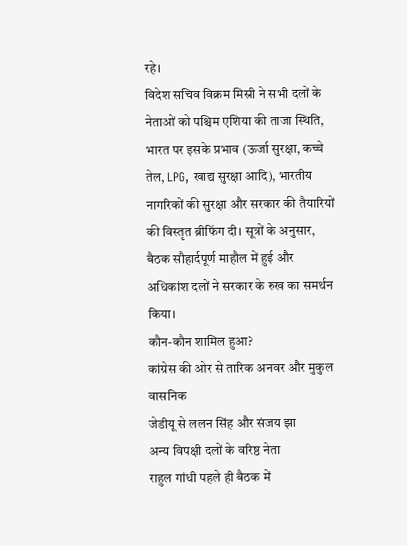रहे।
विदेश सचिव विक्रम मिस्री ने सभी दलों के नेताओं को पश्चिम एशिया की ताजा स्थिति, भारत पर इसके प्रभाव (ऊर्जा सुरक्षा, कच्चे तेल, LPG, खाद्य सुरक्षा आदि), भारतीय नागरिकों की सुरक्षा और सरकार की तैयारियों की विस्तृत ब्रीफिंग दी। सूत्रों के अनुसार, बैठक सौहार्दपूर्ण माहौल में हुई और अधिकांश दलों ने सरकार के रुख का समर्थन किया।
कौन-कौन शामिल हुआ?
कांग्रेस की ओर से तारिक अनवर और मुकुल वासनिक
जेडीयू से ललन सिंह और संजय झा
अन्य विपक्षी दलों के वरिष्ठ नेता
राहुल गांधी पहले ही बैठक में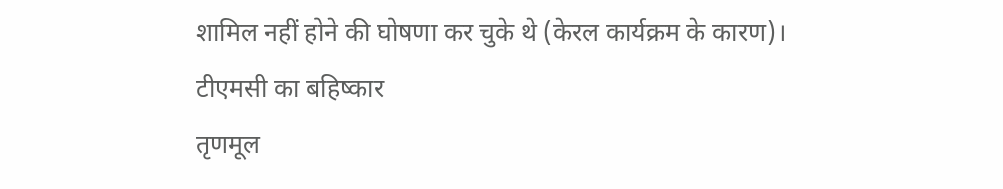शामिल नहीं होने की घोषणा कर चुके थे (केरल कार्यक्रम के कारण)।
टीएमसी का बहिष्कार
तृणमूल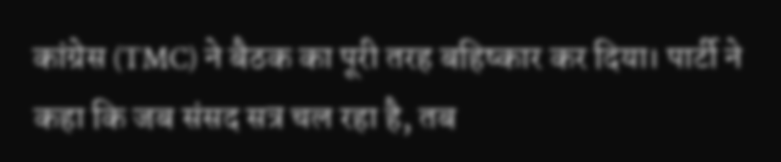कांग्रेस (TMC) ने बैठक का पूरी तरह बहिष्कार कर दिया। पार्टी ने कहा कि जब संसद सत्र चल रहा है, तब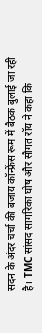सदन के अंदर चर्चा की बजाय कॉन्फ्रेंस रूम में बैठक बुलाई जा रही है। TMC सांसद सागरिका घोष और सौगत रॉय ने कहा कि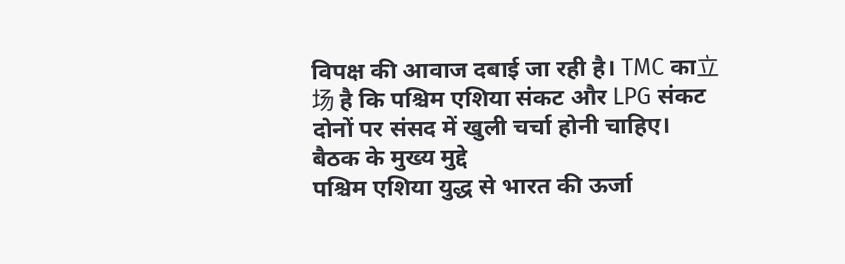विपक्ष की आवाज दबाई जा रही है। TMC का立场 है कि पश्चिम एशिया संकट और LPG संकट दोनों पर संसद में खुली चर्चा होनी चाहिए।
बैठक के मुख्य मुद्दे
पश्चिम एशिया युद्ध से भारत की ऊर्जा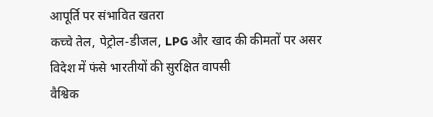आपूर्ति पर संभावित खतरा
कच्चे तेल, पेट्रोल-डीजल, LPG और खाद की कीमतों पर असर
विदेश में फंसे भारतीयों की सुरक्षित वापसी
वैश्विक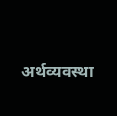अर्थव्यवस्था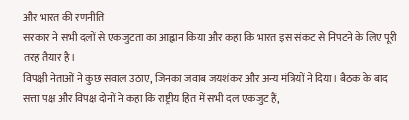और भारत की रणनीति
सरकार ने सभी दलों से एकजुटता का आह्वान किया और कहा कि भारत इस संकट से निपटने के लिए पूरी तरह तैयार है।
विपक्षी नेताओं ने कुछ सवाल उठाए, जिनका जवाब जयशंकर और अन्य मंत्रियों ने दिया। बैठक के बाद सत्ता पक्ष और विपक्ष दोनों ने कहा कि राष्ट्रीय हित में सभी दल एकजुट हैं,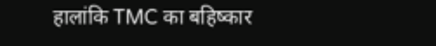हालांकि TMC का बहिष्कार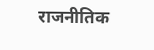राजनीतिक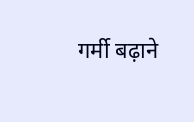गर्मी बढ़ाने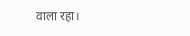वाला रहा।